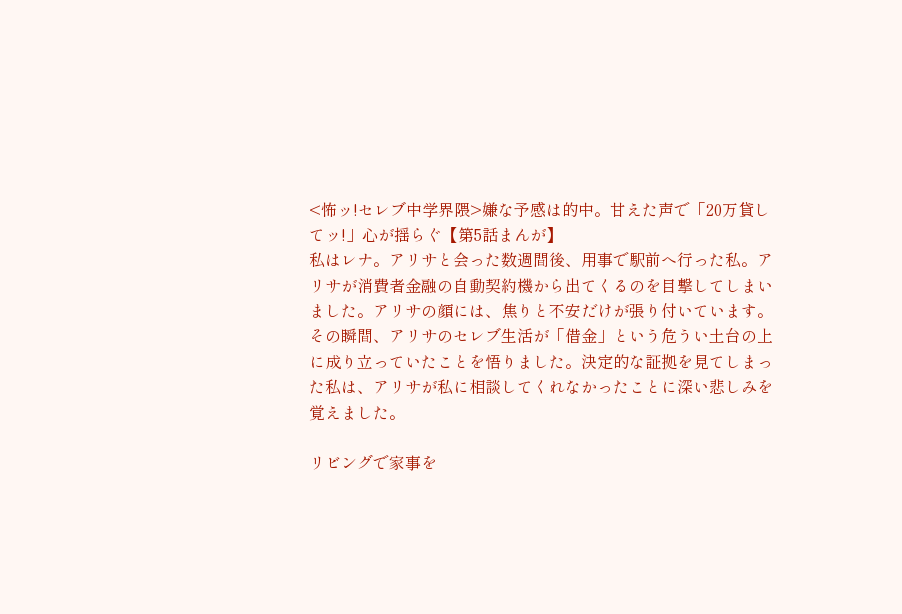<怖ッ!セレブ中学界隈>嫌な予感は的中。甘えた声で「20万貸してッ!」心が揺らぐ【第5話まんが】
私はレナ。アリサと会った数週間後、用事で駅前へ行った私。アリサが消費者金融の自動契約機から出てくるのを目撃してしまいました。アリサの顔には、焦りと不安だけが張り付いています。その瞬間、アリサのセレブ生活が「借金」という危うい土台の上に成り立っていたことを悟りました。決定的な証拠を見てしまった私は、アリサが私に相談してくれなかったことに深い悲しみを覚えました。

リビングで家事を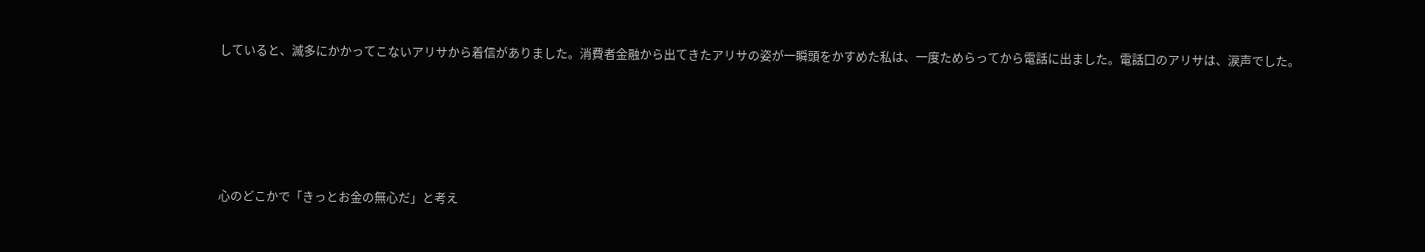していると、滅多にかかってこないアリサから着信がありました。消費者金融から出てきたアリサの姿が一瞬頭をかすめた私は、一度ためらってから電話に出ました。電話口のアリサは、涙声でした。





心のどこかで「きっとお金の無心だ」と考え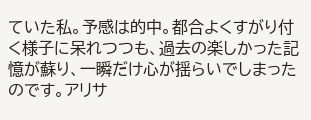ていた私。予感は的中。都合よくすがり付く様子に呆れつつも、過去の楽しかった記憶が蘇り、一瞬だけ心が揺らいでしまったのです。アリサ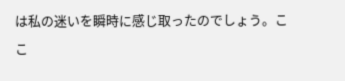は私の迷いを瞬時に感じ取ったのでしょう。ここ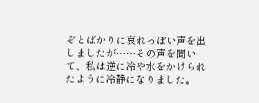ぞとばかりに哀れっぽい声を出しましたが……その声を聞いて、私は逆に冷や水をかけられたように冷静になりました。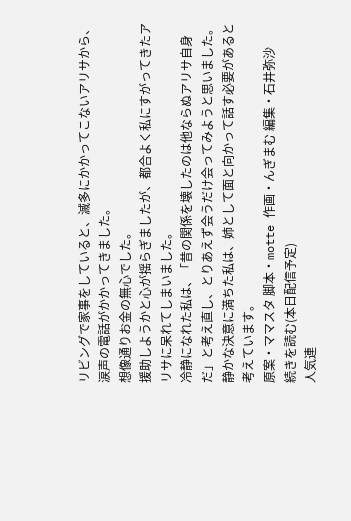リビングで家事をしていると、滅多にかかってこないアリサから、涙声の電話がかかってきました。
想像通りお金の無心でした。
援助しようかと心が揺らぎましたが、都合よく私にすがってきたアリサに呆れてしまいました。
冷静になれた私は、「昔の関係を壊したのは他ならぬアリサ自身だ」と考え直し、とりあえず会うだけ会ってみようと思いました。
静かな決意に満ちた私は、姉として面と向かって話す必要があると考えています。
原案・ママスタ 脚本・motte 作画・んぎまむ 編集・石井弥沙
続きを読む(本日配信予定)
人気連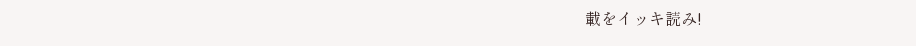載をイッキ読み!